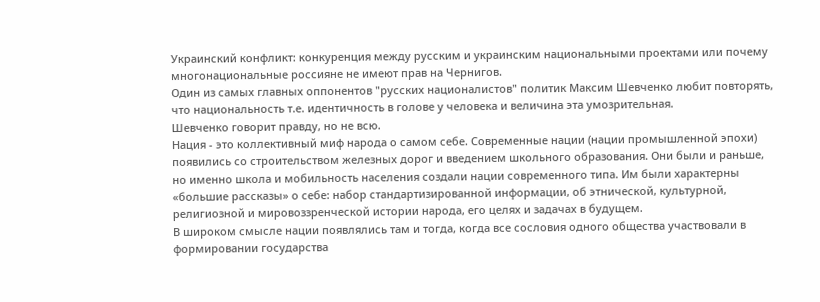Украинский конфликт: конкуренция между русским и украинским национальными проектами или почему многонациональные россияне не имеют прав на Чернигов.
Один из самых главных оппонентов "русских националистов" политик Максим Шевченко любит повторять, что национальность т.е. идентичность в голове у человека и величина эта умозрительная.
Шевченко говорит правду, но не всю.
Нация - это коллективный миф народа о самом себе. Современные нации (нации промышленной эпохи) появились со строительством железных дорог и введением школьного образования. Они были и раньше, но именно школа и мобильность населения создали нации современного типа. Им были характерны «большие рассказы» о себе: набор стандартизированной информации, об этнической, культурной, религиозной и мировоззренческой истории народа, его целях и задачах в будущем.
В широком смысле нации появлялись там и тогда, когда все сословия одного общества участвовали в формировании государства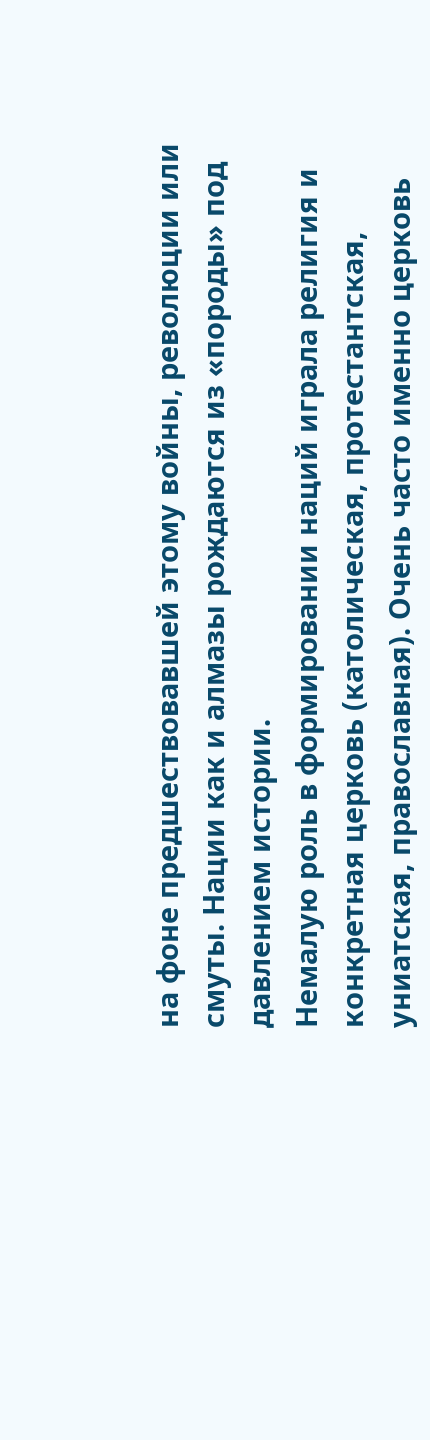на фоне предшествовавшей этому войны, революции или смуты. Нации как и алмазы рождаются из «породы» под давлением истории.
Немалую роль в формировании наций играла религия и конкретная церковь (католическая, протестантская, униатская, православная). Очень часто именно церковь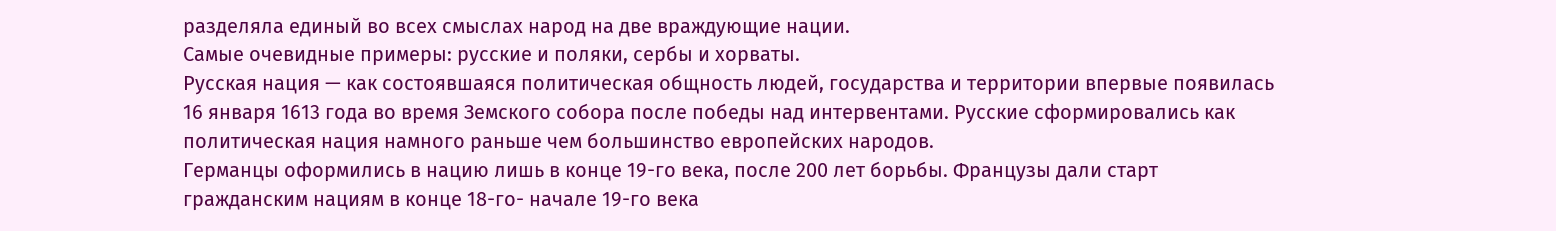разделяла единый во всех смыслах народ на две враждующие нации.
Самые очевидные примеры: русские и поляки, сербы и хорваты.
Русская нация — как состоявшаяся политическая общность людей, государства и территории впервые появилась 16 января 1613 года во время Земского собора после победы над интервентами. Русские сформировались как политическая нация намного раньше чем большинство европейских народов.
Германцы оформились в нацию лишь в конце 19-го века, после 200 лет борьбы. Французы дали старт гражданским нациям в конце 18-го- начале 19-го века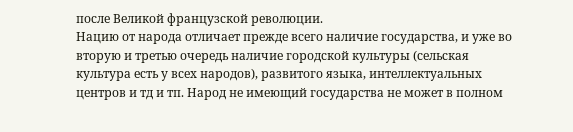после Великой французской революции.
Нацию от народа отличает прежде всего наличие государства, и уже во вторую и третью очередь наличие городской культуры (сельская культура есть у всех народов), развитого языка, интеллектуальных центров и тд и тп. Народ не имеющий государства не может в полном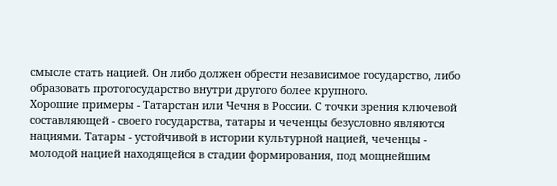смысле стать нацией. Он либо должен обрести независимое государство, либо образовать протогосударство внутри другого более крупного.
Хорошие примеры - Татарстан или Чечня в России. С точки зрения ключевой составляющей - своего государства, татары и чеченцы безусловно являются нациями. Татары - устойчивой в истории культурной нацией, чеченцы - молодой нацией находящейся в стадии формирования, под мощнейшим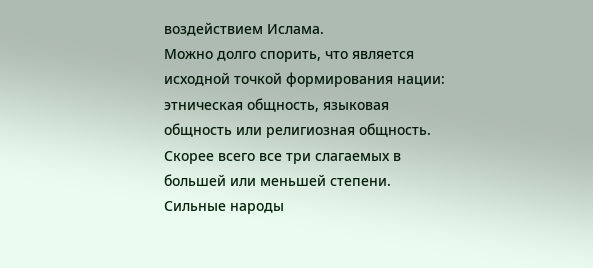воздействием Ислама.
Можно долго спорить, что является исходной точкой формирования нации: этническая общность, языковая общность или религиозная общность. Скорее всего все три слагаемых в большей или меньшей степени.
Сильные народы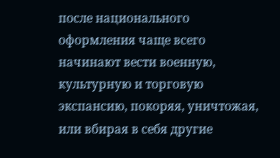после национального оформления чаще всего начинают вести военную, культурную и торговую экспансию, покоряя, уничтожая, или вбирая в себя другие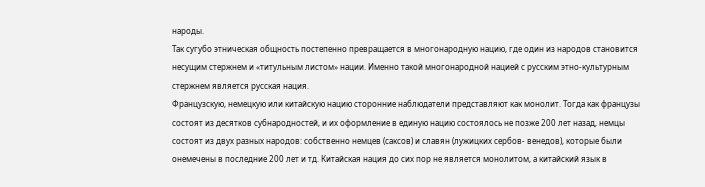народы.
Так сугубо этническая общность постепенно превращается в многонародную нацию, где один из народов становится несущим стержнем и «титульным листом» нации. Именно такой многонародной нацией с русским этно-культурным стержнем является русская нация.
Французскую, немецкую или китайскую нацию сторонние наблюдатели представляют как монолит. Тогда как французы состоят из десятков субнародностей, и их оформление в единую нацию состоялось не позже 200 лет назад, немцы состоят из двух разных народов: собственно немцев (саксов) и славян (лужицких сербов- венедов), которые были онемечены в последние 200 лет и тд. Китайская нация до сих пор не является монолитом, а китайский язык в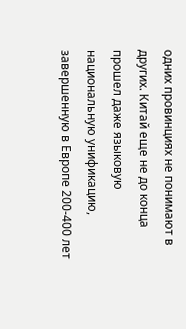одних провинциях не понимают в других. Китай еще не до конца прошел даже языковую национальную унификацию, завершенную в Европе 200-400 лет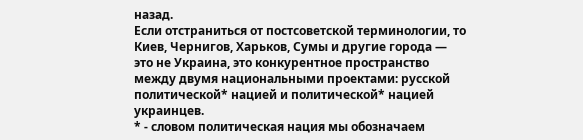назад.
Если отстраниться от постсоветской терминологии, то Киев, Чернигов, Харьков, Сумы и другие города — это не Украина, это конкурентное пространство между двумя национальными проектами: русской политической* нацией и политической* нацией украинцев.
* - словом политическая нация мы обозначаем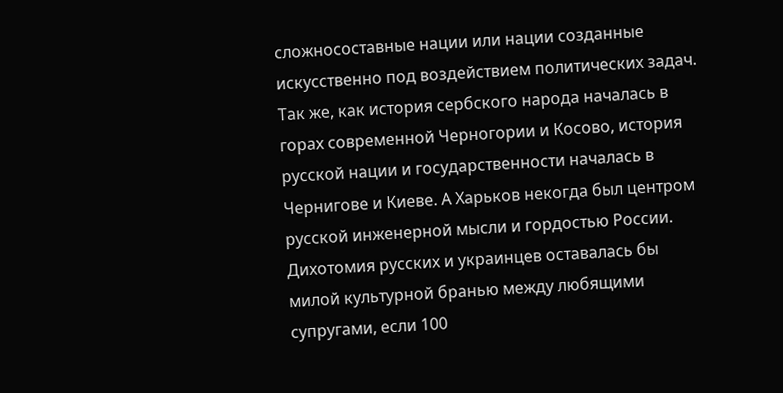сложносоставные нации или нации созданные искусственно под воздействием политических задач.
Так же, как история сербского народа началась в горах современной Черногории и Косово, история русской нации и государственности началась в Чернигове и Киеве. А Харьков некогда был центром русской инженерной мысли и гордостью России.
Дихотомия русских и украинцев оставалась бы милой культурной бранью между любящими супругами, если 100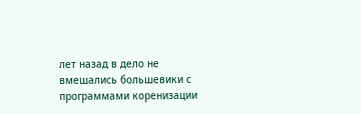лет назад в дело не вмешались большевики с программами коренизации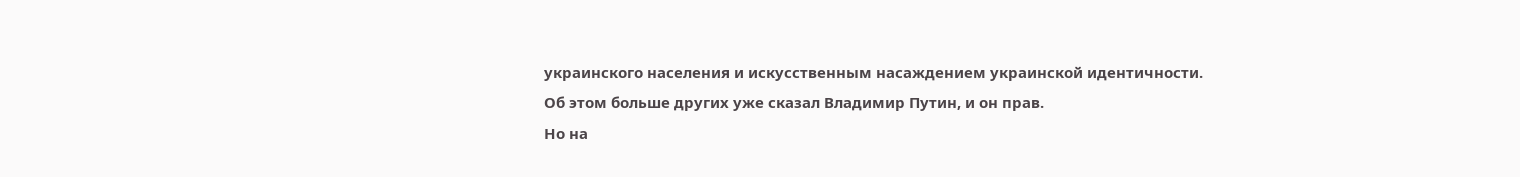украинского населения и искусственным насаждением украинской идентичности. Об этом больше других уже сказал Владимир Путин, и он прав.
Но на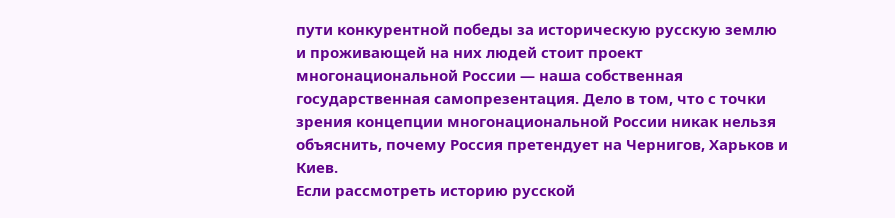пути конкурентной победы за историческую русскую землю и проживающей на них людей стоит проект многонациональной России — наша собственная государственная самопрезентация. Дело в том, что с точки зрения концепции многонациональной России никак нельзя объяснить, почему Россия претендует на Чернигов, Харьков и Киев.
Если рассмотреть историю русской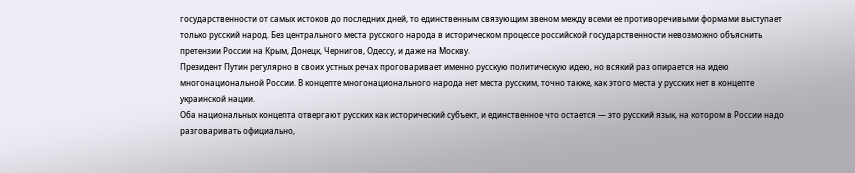государственности от самых истоков до последних дней, то единственным связующим звеном между всеми ее противоречивыми формами выступает только русский народ. Без центрального места русского народа в историческом процессе российской государственности невозможно объяснить претензии России на Крым, Донецк, Чернигов, Одессу, и даже на Москву.
Президент Путин регулярно в своих устных речах проговаривает именно русскую политическую идею, но всякий раз опирается на идею многонациональной России. В концепте многонационального народа нет места русским, точно также, как этого места у русских нет в концепте украинской нации.
Оба национальных концепта отвергают русских как исторический субъект, и единственное что остается — это русский язык, на котором в России надо разговаривать официально,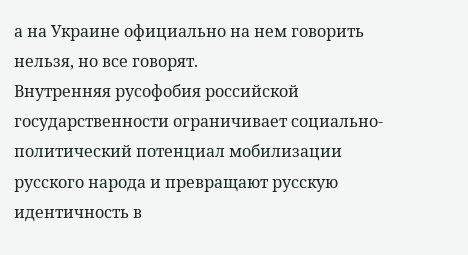а на Украине официально на нем говорить нельзя, но все говорят.
Внутренняя русофобия российской государственности ограничивает социально-политический потенциал мобилизации русского народа и превращают русскую идентичность в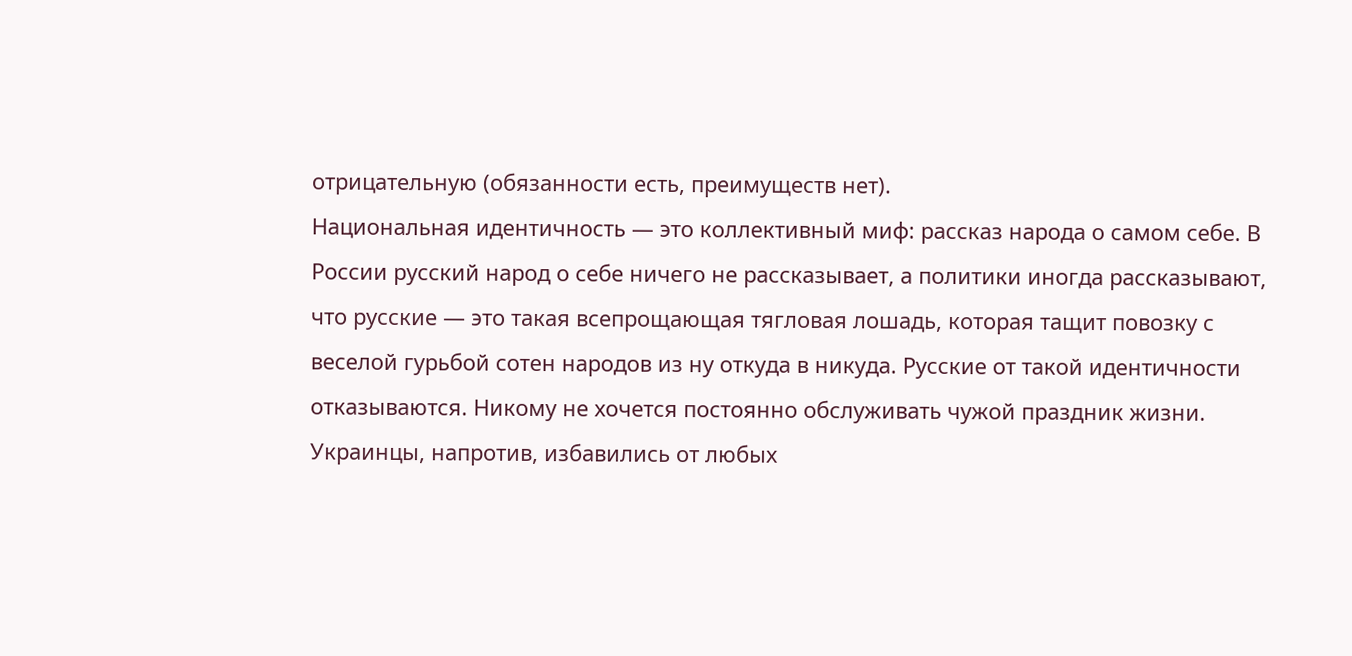отрицательную (обязанности есть, преимуществ нет).
Национальная идентичность — это коллективный миф: рассказ народа о самом себе. В России русский народ о себе ничего не рассказывает, а политики иногда рассказывают, что русские — это такая всепрощающая тягловая лошадь, которая тащит повозку с веселой гурьбой сотен народов из ну откуда в никуда. Русские от такой идентичности отказываются. Никому не хочется постоянно обслуживать чужой праздник жизни.
Украинцы, напротив, избавились от любых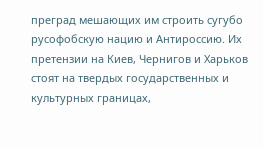преград мешающих им строить сугубо русофобскую нацию и Антироссию. Их претензии на Киев, Чернигов и Харьков стоят на твердых государственных и культурных границах,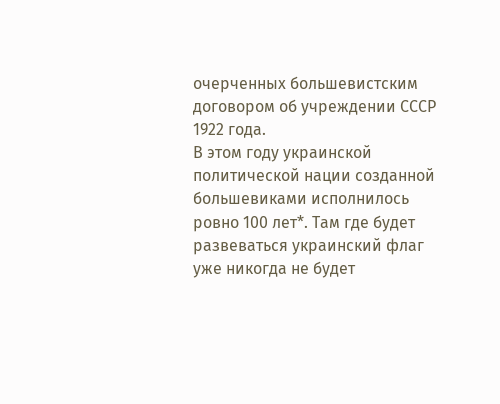очерченных большевистским договором об учреждении СССР 1922 года.
В этом году украинской политической нации созданной большевиками исполнилось ровно 100 лет*. Там где будет развеваться украинский флаг уже никогда не будет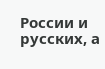России и русских, а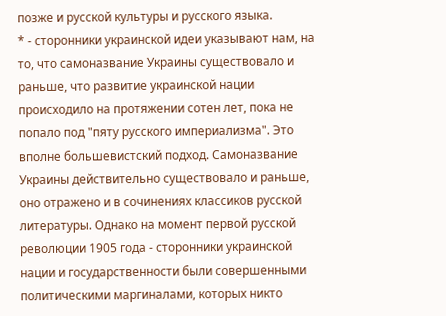позже и русской культуры и русского языка.
* - сторонники украинской идеи указывают нам, на то, что самоназвание Украины существовало и раньше, что развитие украинской нации происходило на протяжении сотен лет, пока не попало под "пяту русского империализма". Это вполне большевистский подход. Самоназвание Украины действительно существовало и раньше, оно отражено и в сочинениях классиков русской литературы. Однако на момент первой русской революции 1905 года - сторонники украинской нации и государственности были совершенными политическими маргиналами, которых никто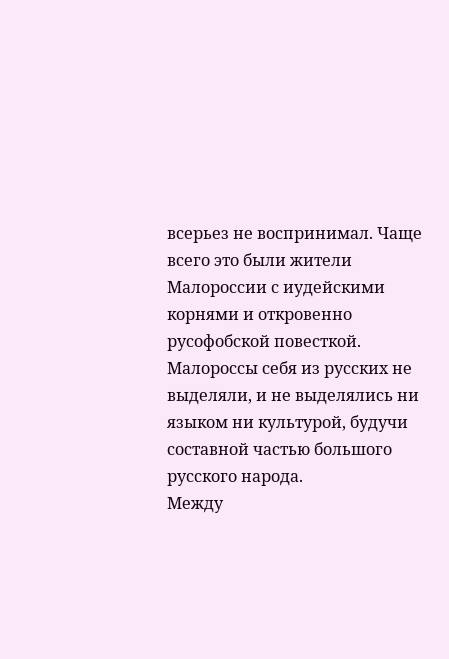всерьез не воспринимал. Чаще всего это были жители Малороссии с иудейскими корнями и откровенно русофобской повесткой. Малороссы себя из русских не выделяли, и не выделялись ни языком ни культурой, будучи составной частью большого русского народа.
Между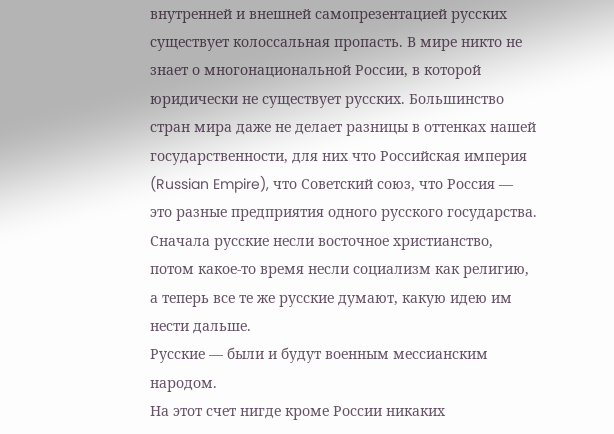внутренней и внешней самопрезентацией русских существует колоссальная пропасть. В мире никто не знает о многонациональной России, в которой юридически не существует русских. Большинство стран мира даже не делает разницы в оттенках нашей государственности, для них что Российская империя (Russian Empire), что Советский союз, что Россия — это разные предприятия одного русского государства.
Сначала русские несли восточное христианство, потом какое-то время несли социализм как религию, а теперь все те же русские думают, какую идею им нести дальше.
Русские — были и будут военным мессианским народом.
На этот счет нигде кроме России никаких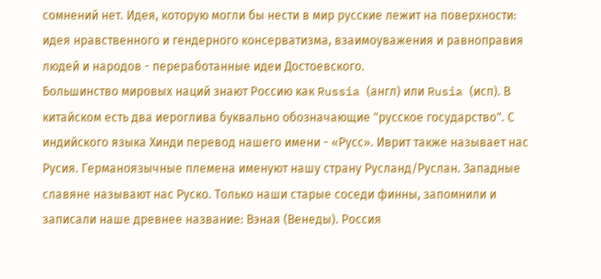сомнений нет. Идея, которую могли бы нести в мир русские лежит на поверхности: идея нравственного и гендерного консерватизма, взаимоуважения и равноправия людей и народов - переработанные идеи Достоевского.
Большинство мировых наций знают Россию как Russia (англ) или Rusia (исп). В китайском есть два иероглива буквально обозначающие "русское государство". С индийского языка Хинди перевод нашего имени - «Русс». Иврит также называет нас Русия. Германоязычные племена именуют нашу страну Русланд/Руслан. Западные славяне называют нас Руско. Только наши старые соседи финны, запомнили и записали наше древнее название: Вэная (Венеды). Россия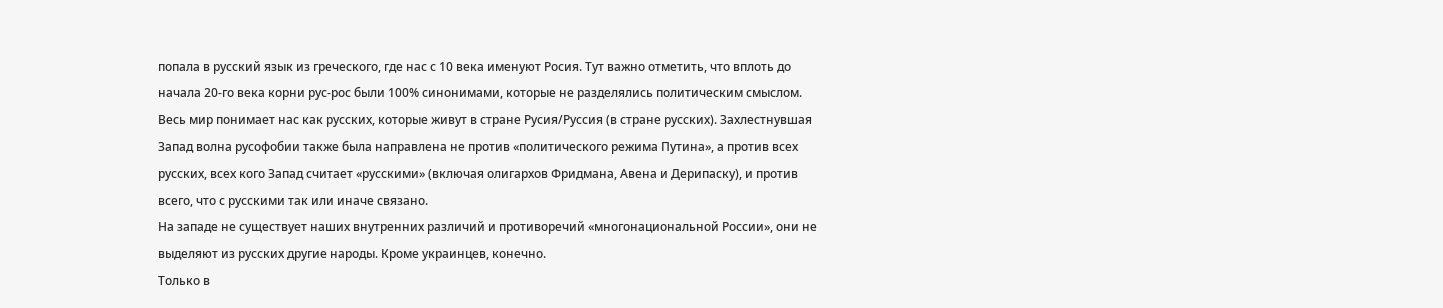попала в русский язык из греческого, где нас с 10 века именуют Росия. Тут важно отметить, что вплоть до начала 20-го века корни рус-рос были 100% синонимами, которые не разделялись политическим смыслом.
Весь мир понимает нас как русских, которые живут в стране Русия/Руссия (в стране русских). Захлестнувшая Запад волна русофобии также была направлена не против «политического режима Путина», а против всех русских, всех кого Запад считает «русскими» (включая олигархов Фридмана, Авена и Дерипаску), и против всего, что с русскими так или иначе связано.
На западе не существует наших внутренних различий и противоречий «многонациональной России», они не выделяют из русских другие народы. Кроме украинцев, конечно.
Только в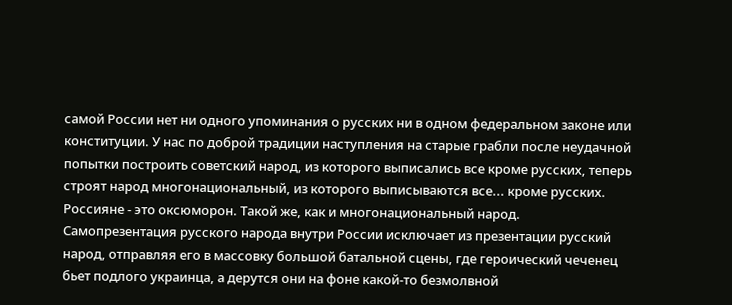самой России нет ни одного упоминания о русских ни в одном федеральном законе или конституции. У нас по доброй традиции наступления на старые грабли после неудачной попытки построить советский народ, из которого выписались все кроме русских, теперь строят народ многонациональный, из которого выписываются все... кроме русских. Россияне - это оксюморон. Такой же, как и многонациональный народ.
Самопрезентация русского народа внутри России исключает из презентации русский народ, отправляя его в массовку большой батальной сцены, где героический чеченец бьет подлого украинца, а дерутся они на фоне какой-то безмолвной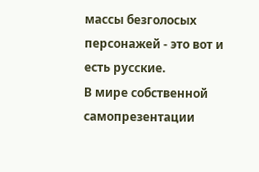массы безголосых персонажей - это вот и есть русские.
В мире собственной самопрезентации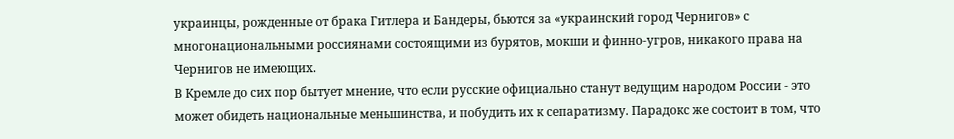украинцы, рожденные от брака Гитлера и Бандеры, бьются за «украинский город Чернигов» с многонациональными россиянами состоящими из бурятов, мокши и финно-угров, никакого права на Чернигов не имеющих.
В Кремле до сих пор бытует мнение, что если русские официально станут ведущим народом России - это может обидеть национальные меньшинства, и побудить их к сепаратизму. Парадокс же состоит в том, что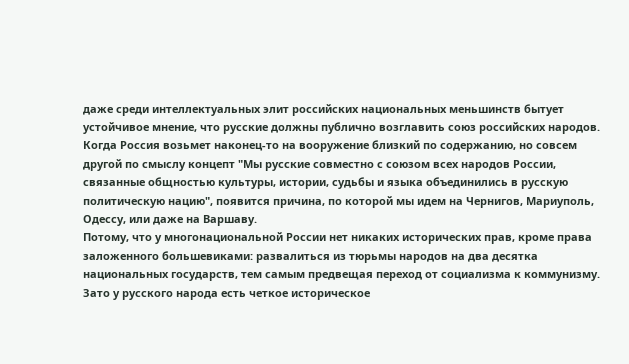даже среди интеллектуальных элит российских национальных меньшинств бытует устойчивое мнение, что русские должны публично возглавить союз российских народов.
Когда Россия возьмет наконец-то на вооружение близкий по содержанию, но совсем другой по смыслу концепт "Мы русские совместно с союзом всех народов России, связанные общностью культуры, истории, судьбы и языка объединились в русскую политическую нацию", появится причина, по которой мы идем на Чернигов, Мариуполь, Одессу, или даже на Варшаву.
Потому, что у многонациональной России нет никаких исторических прав, кроме права заложенного большевиками: развалиться из тюрьмы народов на два десятка национальных государств, тем самым предвещая переход от социализма к коммунизму.
Зато у русского народа есть четкое историческое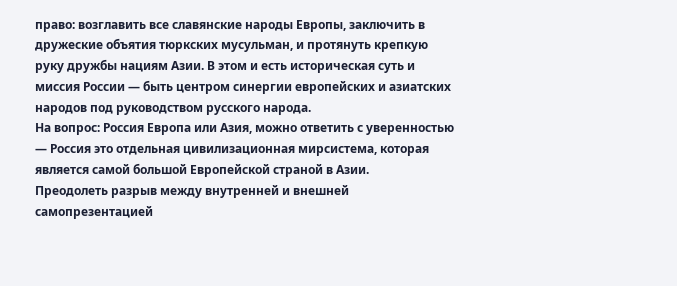право: возглавить все славянские народы Европы, заключить в дружеские объятия тюркских мусульман, и протянуть крепкую руку дружбы нациям Азии. В этом и есть историческая суть и миссия России — быть центром синергии европейских и азиатских народов под руководством русского народа.
На вопрос: Россия Европа или Азия, можно ответить с уверенностью — Россия это отдельная цивилизационная мирсистема, которая является самой большой Европейской страной в Азии.
Преодолеть разрыв между внутренней и внешней самопрезентацией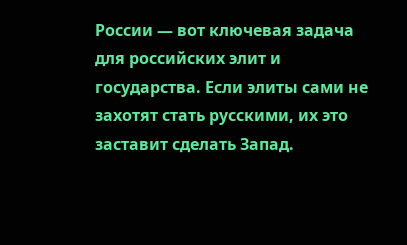России — вот ключевая задача для российских элит и государства. Если элиты сами не захотят стать русскими, их это заставит сделать Запад.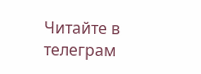Читайте в телеграм